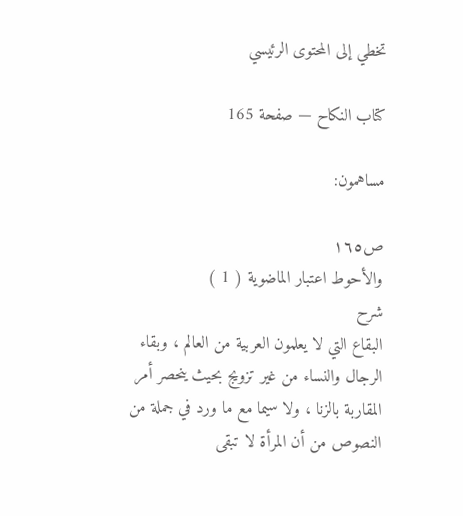تخطي إلى المحتوى الرئيسي

كتاب النكاح — صفحة 165

مساهمون:

ص١٦٥
والأحوط اعتبار الماضوية ( 1 )
شرح
البقاع التي لا يعلمون العربية من العالم ، وبقاء الرجال والنساء من غير تزويج بحيث ينحصر أمر المقاربة بالزنا ، ولا سيما مع ما ورد في جملة من النصوص من أن المرأة لا تبقى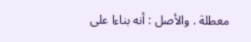معطلة . والأصل : أنه بناءا على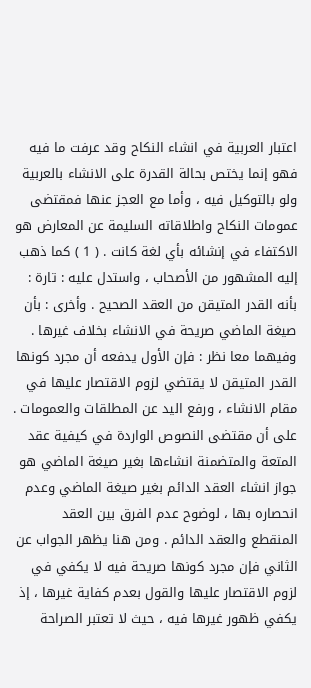اعتبار العربية في انشاء النكاح وقد عرفت ما فيه فهو إنما يختص بحالة القدرة على الانشاء بالعربية ولو بالتوكيل فيه ، وأما مع العجز عنها فمقتضى عمومات النكاح واطلاقاته السليمة عن المعارض هو الاكتفاء في إنشائه بأي لغة كانت . ( 1 ) كما ذهب إليه المشهور من الأصحاب ، واستدل عليه : تارة : بأنه القدر المتيقن من العقد الصحيح . وأخرى : بأن صيغة الماضي صريحة في الانشاء بخلاف غيرها . وفيهما معا نظر : فإن الأول يدفعه أن مجرد كونها القدر المتيقن لا يقتضي لزوم الاقتصار عليها في مقام الانشاء ، ورفع اليد عن المطلقات والعمومات . على أن مقتضى النصوص الواردة في كيفية عقد المتعة والمتضمنة انشاءها بغير صيغة الماضي هو جواز انشاء العقد الدائم بغير صيغة الماضي وعدم انحصاره بها ، لوضوح عدم الفرق بين العقد المنقطع والعقد الدائم . ومن هنا يظهر الجواب عن الثاني فإن مجرد كونها صريحة فيه لا يكفي في لزوم الاقتصار عليها والقول بعدم كفاية غيرها ، إذ يكفي ظهور غيرها فيه ، حيث لا تعتبر الصراحة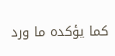كما يؤكده ما ورد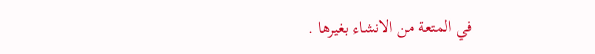في المتعة من الانشاء بغيرها .